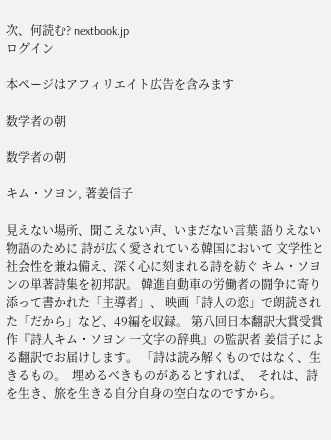次、何読む? nextbook.jp
ログイン

本ページはアフィリエイト広告を含みます

数学者の朝

数学者の朝

キム・ソヨン, 著姜信子

見えない場所、聞こえない声、いまだない言葉 語りえない物語のために 詩が広く愛されている韓国において 文学性と社会性を兼ね備え、深く心に刻まれる詩を紡ぐ キム・ソヨンの単著詩集を初邦訳。 韓進自動車の労働者の闘争に寄り添って書かれた「主導者」、 映画「詩人の恋」で朗読された「だから」など、49編を収録。 第八回日本翻訳大賞受賞作『詩人キム・ソヨン 一文字の辞典』の監訳者 姜信子による翻訳でお届けします。 「詩は読み解くものではなく、生きるもの。  埋めるべきものがあるとすれば、  それは、詩を生き、旅を生きる自分自身の空白なのですから。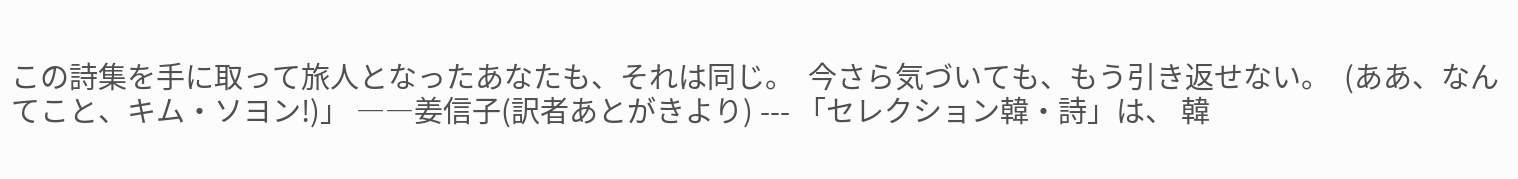この詩集を手に取って旅人となったあなたも、それは同じ。  今さら気づいても、もう引き返せない。  (ああ、なんてこと、キム・ソヨン!)」 ――姜信子(訳者あとがきより) --- 「セレクション韓・詩」は、 韓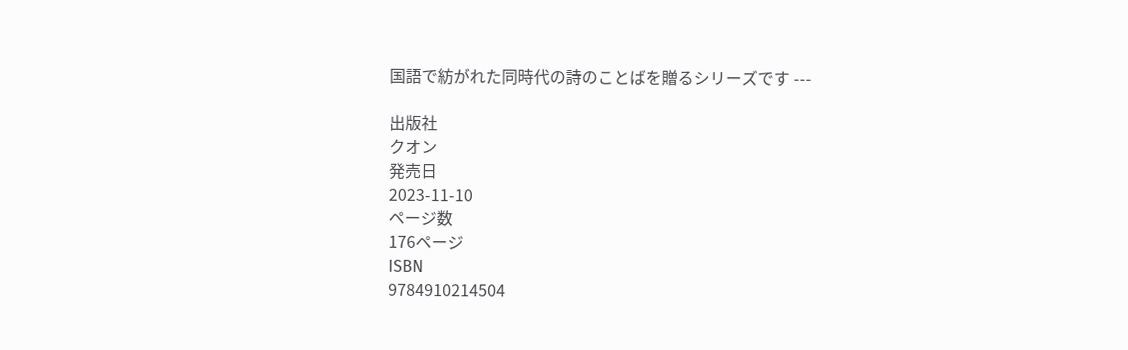国語で紡がれた同時代の詩のことばを贈るシリーズです ---

出版社
クオン
発売日
2023-11-10
ページ数
176ページ
ISBN
9784910214504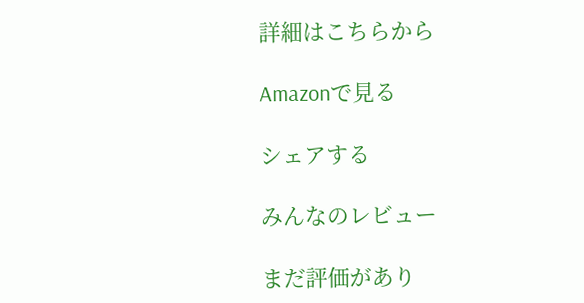詳細はこちらから

Amazonで見る

シェアする

みんなのレビュー

まだ評価があり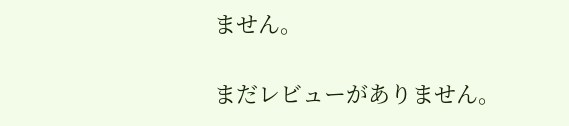ません。

まだレビューがありません。